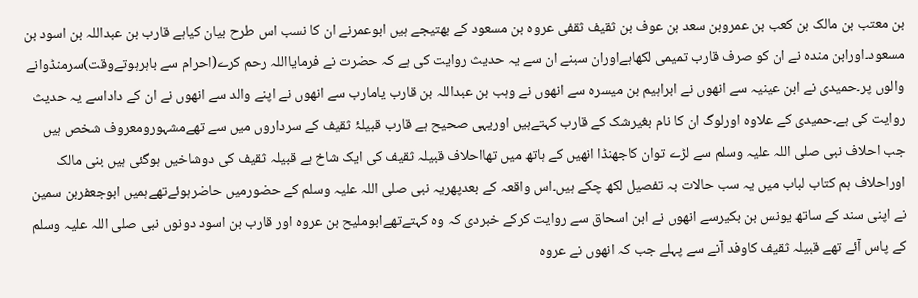بن معتب بن مالک بن کعب بن عمروبن سعد بن عوف بن ثقیف ثقفی عروہ بن مسعود کے بھتیجے ہیں ابوعمرنے ان کا نسب اس طرح بیان کیاہے قارب بن عبداللہ بن اسود بن مسعود۔اورابن مندہ نے ان کو صرف قارب تمیمی لکھاہےاوران سبنے ان سے یہ حدیث روایت کی ہے کہ حضرت نے فرمایااللہ رحم کرے(احرام سے باہرہوتےوقت)سرمنڈوانے والوں پر۔حمیدی نے ابن عینیہ سے انھوں نے ابراہیم بن میسرہ سے انھوں نے وہب بن عبداللہ بن قارب یامارب سے انھوں نے اپنے والد سے انھوں نے ان کے داداسے یہ حدیث روایت کی ہے۔حمیدی کے علاوہ اورلوگ ان کا نام بغیرشک کے قارب کہتےہیں اوریہی صحیح ہے قارب قبیلۂ ثقیف کے سرداروں میں سے تھےمشہورومعروف شخص ہیں جب احلاف نبی صلی اللہ علیہ وسلم سے لڑے توان کاجھنڈا انھیں کے ہاتھ میں تھااحلاف قبیلہ ثقیف کی ایک شاخ ہے قبیلہ ثقیف کی دوشاخیں ہوگئی ہیں بنی مالک اوراحلاف ہم کتاب لباب میں یہ سب حالات بہ تفصیل لکھ چکے ہیں۔اس واقعہ کے بعدپھریہ نبی صلی اللہ علیہ وسلم کے حضورمیں حاضرہوئےتھےہمیں ابوجعفربن سمین نے اپنی سند کے ساتھ یونس بن بکیرسے انھوں نے ابن اسحاق سے روایت کرکے خبردی کہ وہ کہتےتھےابوملیح بن عروہ اور قارب بن اسود دونوں نبی صلی اللہ علیہ وسلم کے پاس آئے تھے قبیلہ ثقیف کاوفد آنے سے پہلے جب کہ انھوں نے عروہ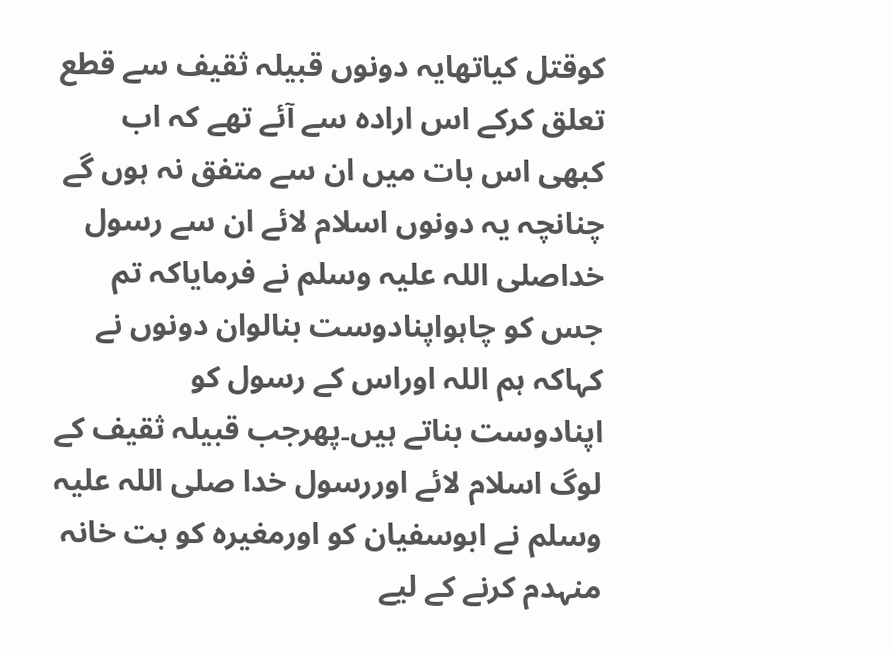کوقتل کیاتھایہ دونوں قبیلہ ثقیف سے قطع تعلق کرکے اس ارادہ سے آئے تھے کہ اب کبھی اس بات میں ان سے متفق نہ ہوں گے چنانچہ یہ دونوں اسلام لائے ان سے رسول خداصلی اللہ علیہ وسلم نے فرمایاکہ تم جس کو چاہواپنادوست بنالوان دونوں نے کہاکہ ہم اللہ اوراس کے رسول کو اپنادوست بناتے ہیں۔پھرجب قبیلہ ثقیف کے لوگ اسلام لائے اوررسول خدا صلی اللہ علیہ وسلم نے ابوسفیان کو اورمغیرہ کو بت خانہ منہدم کرنے کے لیے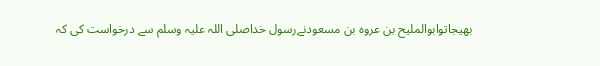بھیجاتوابوالملیح بن عروہ بن مسعودنےرسول خداصلی اللہ علیہ وسلم سے درخواست کی کہ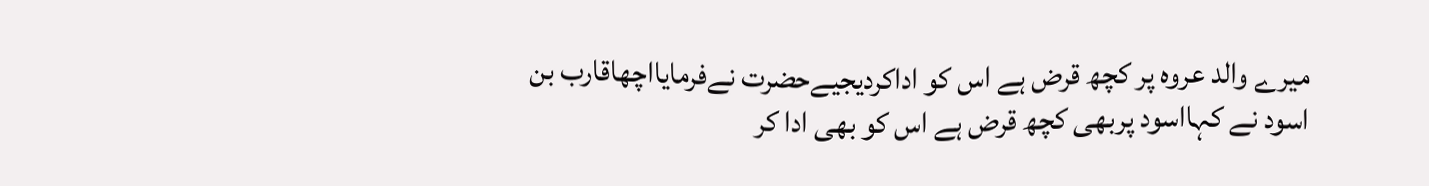میرے والد عروہ پر کچھ قرض ہے اس کو اداکردیجیےحضرت نےفرمایااچھاقارب بن اسود نے کہااسود پربھی کچھ قرض ہے اس کو بھی ادا کر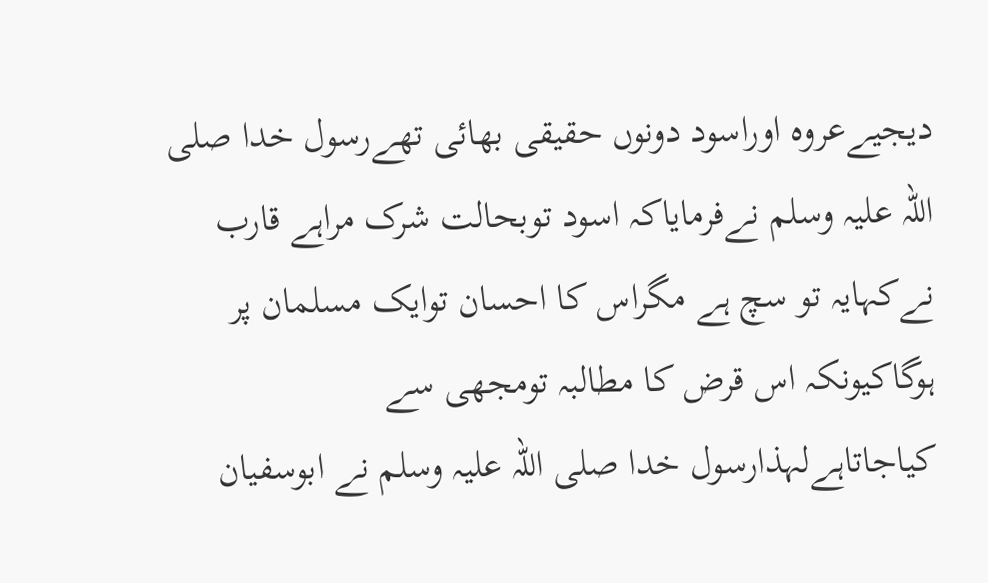دیجیےعروہ اوراسود دونوں حقیقی بھائی تھےرسول خدا صلی اللہ علیہ وسلم نےفرمایاکہ اسود توبحالت شرک مراہے قارب نےکہایہ تو سچ ہے مگراس کا احسان توایک مسلمان پر ہوگاکیونکہ اس قرض کا مطالبہ تومجھی سے کیاجاتاہےلہذارسول خدا صلی اللہ علیہ وسلم نے ابوسفیان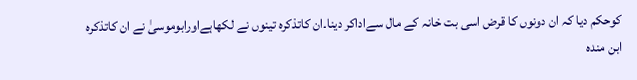کوحکم دیا کہ ان دونوں کا قرض اسی بت خانہ کے مال سےاداکر دینا۔ان کاتذکرہ تینوں نے لکھاہےاورابوموسیٰ نے ان کاتذکرہ ابن مندہ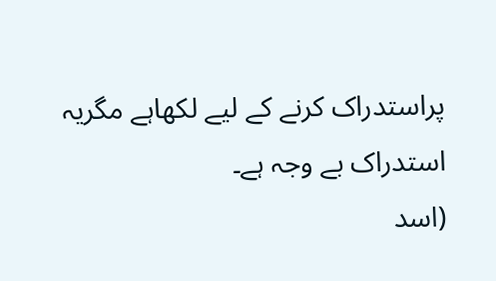پراستدراک کرنے کے لیے لکھاہے مگریہ استدراک بے وجہ ہے۔
(اسد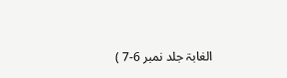الغابۃ جلد نمبر 6-7 )